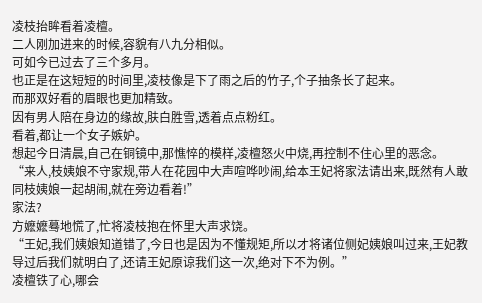凌枝抬眸看着凌檀。
二人刚加进来的时候,容貌有八九分相似。
可如今已过去了三个多月。
也正是在这短短的时间里,凌枝像是下了雨之后的竹子,个子抽条长了起来。
而那双好看的眉眼也更加精致。
因有男人陪在身边的缘故,肤白胜雪,透着点点粉红。
看着,都让一个女子嫉妒。
想起今日清晨,自己在铜镜中,那憔悴的模样,凌檀怒火中烧,再控制不住心里的恶念。
“来人,枝姨娘不守家规,带人在花园中大声喧哗吵闹,给本王妃将家法请出来,既然有人敢同枝姨娘一起胡闹,就在旁边看着!”
家法?
方嬷嬷蓦地慌了,忙将凌枝抱在怀里大声求饶。
“王妃,我们姨娘知道错了,今日也是因为不懂规矩,所以才将诸位侧妃姨娘叫过来,王妃教导过后我们就明白了,还请王妃原谅我们这一次,绝对下不为例。”
凌檀铁了心,哪会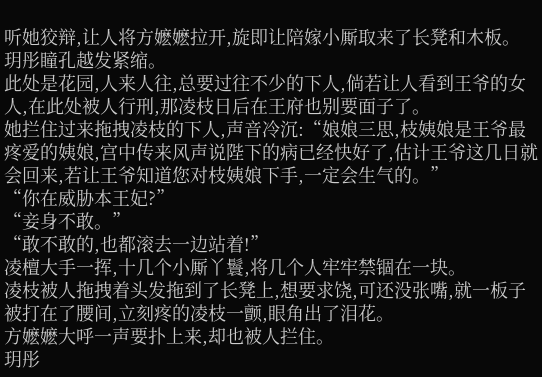听她狡辩,让人将方嬷嬷拉开,旋即让陪嫁小厮取来了长凳和木板。
玥彤瞳孔越发紧缩。
此处是花园,人来人往,总要过往不少的下人,倘若让人看到王爷的女人,在此处被人行刑,那凌枝日后在王府也别要面子了。
她拦住过来拖拽凌枝的下人,声音冷沉:“娘娘三思,枝姨娘是王爷最疼爱的姨娘,宫中传来风声说陛下的病已经快好了,估计王爷这几日就会回来,若让王爷知道您对枝姨娘下手,一定会生气的。”
“你在威胁本王妃?”
“妾身不敢。”
“敢不敢的,也都滚去一边站着!”
凌檀大手一挥,十几个小厮丫鬟,将几个人牢牢禁锢在一块。
凌枝被人拖拽着头发拖到了长凳上,想要求饶,可还没张嘴,就一板子被打在了腰间,立刻疼的凌枝一颤,眼角出了泪花。
方嬷嬷大呼一声要扑上来,却也被人拦住。
玥彤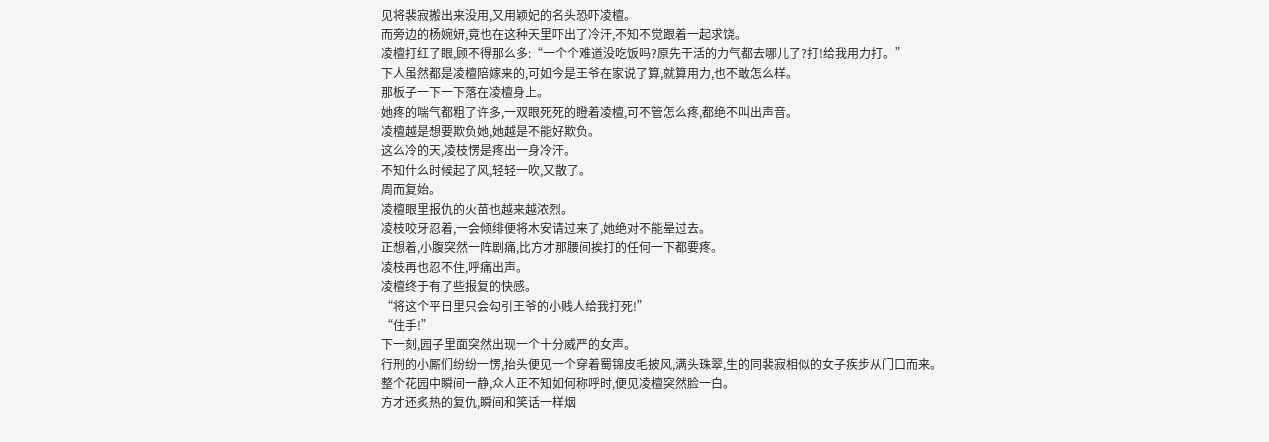见将裴寂搬出来没用,又用颖妃的名头恐吓凌檀。
而旁边的杨婉妍,竟也在这种天里吓出了冷汗,不知不觉跟着一起求饶。
凌檀打红了眼,顾不得那么多:“一个个难道没吃饭吗?原先干活的力气都去哪儿了?打!给我用力打。”
下人虽然都是凌檀陪嫁来的,可如今是王爷在家说了算,就算用力,也不敢怎么样。
那板子一下一下落在凌檀身上。
她疼的喘气都粗了许多,一双眼死死的瞪着凌檀,可不管怎么疼,都绝不叫出声音。
凌檀越是想要欺负她,她越是不能好欺负。
这么冷的天,凌枝愣是疼出一身冷汗。
不知什么时候起了风,轻轻一吹,又散了。
周而复始。
凌檀眼里报仇的火苗也越来越浓烈。
凌枝咬牙忍着,一会倾绯便将木安请过来了,她绝对不能晕过去。
正想着,小腹突然一阵剧痛,比方才那腰间挨打的任何一下都要疼。
凌枝再也忍不住,呼痛出声。
凌檀终于有了些报复的快感。
“将这个平日里只会勾引王爷的小贱人给我打死!”
“住手!”
下一刻,园子里面突然出现一个十分威严的女声。
行刑的小厮们纷纷一愣,抬头便见一个穿着蜀锦皮毛披风,满头珠翠,生的同裴寂相似的女子疾步从门口而来。
整个花园中瞬间一静,众人正不知如何称呼时,便见凌檀突然脸一白。
方才还炙热的复仇,瞬间和笑话一样烟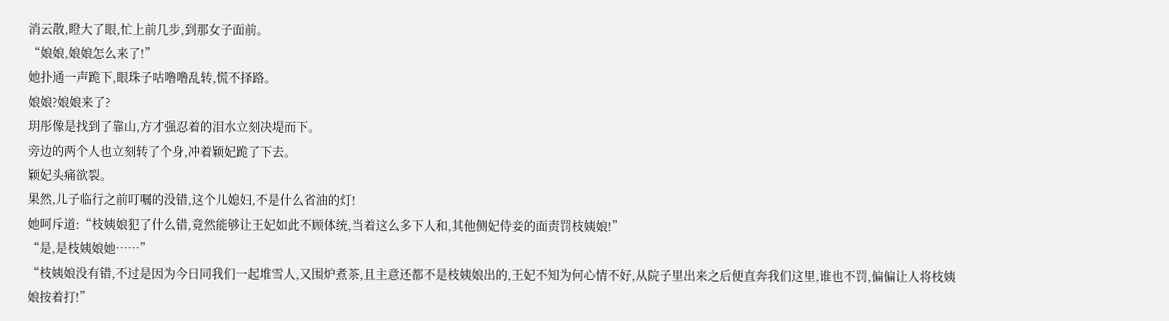消云散,瞪大了眼,忙上前几步,到那女子面前。
“娘娘,娘娘怎么来了!”
她扑通一声跪下,眼珠子咕噜噜乱转,慌不择路。
娘娘?娘娘来了?
玥彤像是找到了靠山,方才强忍着的泪水立刻决堤而下。
旁边的两个人也立刻转了个身,冲着颖妃跪了下去。
颖妃头痛欲裂。
果然,儿子临行之前叮嘱的没错,这个儿媳妇,不是什么省油的灯!
她呵斥道:“枝姨娘犯了什么错,竟然能够让王妃如此不顾体统,当着这么多下人和,其他侧妃侍妾的面责罚枝姨娘!”
“是,是枝姨娘她……”
“枝姨娘没有错,不过是因为今日同我们一起堆雪人,又围炉煮茶,且主意还都不是枝姨娘出的,王妃不知为何心情不好,从院子里出来之后便直奔我们这里,谁也不罚,偏偏让人将枝姨娘按着打!”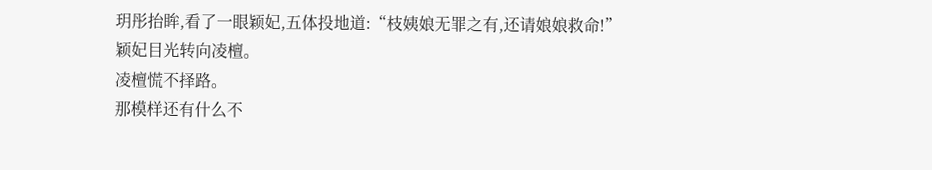玥彤抬眸,看了一眼颖妃,五体投地道:“枝姨娘无罪之有,还请娘娘救命!”
颖妃目光转向凌檀。
凌檀慌不择路。
那模样还有什么不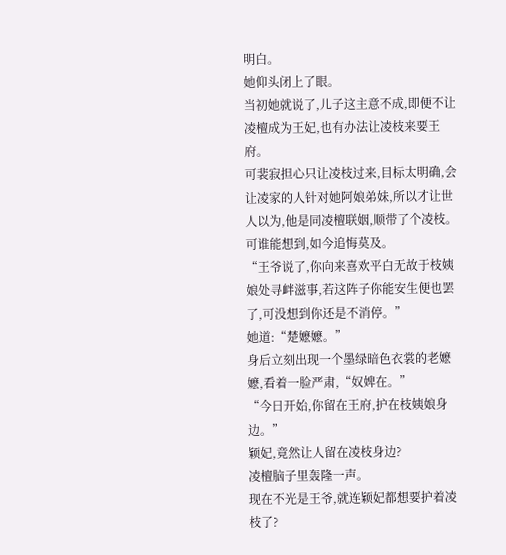明白。
她仰头闭上了眼。
当初她就说了,儿子这主意不成,即便不让凌檀成为王妃,也有办法让凌枝来要王府。
可裴寂担心只让凌枝过来,目标太明确,会让凌家的人针对她阿娘弟妹,所以才让世人以为,他是同凌檀联姻,顺带了个凌枝。
可谁能想到,如今追悔莫及。
“王爷说了,你向来喜欢平白无故于枝姨娘处寻衅滋事,若这阵子你能安生便也罢了,可没想到你还是不消停。”
她道:“楚嬷嬷。”
身后立刻出现一个墨绿暗色衣裳的老嬷嬷,看着一脸严肃,“奴婢在。”
“今日开始,你留在王府,护在枝姨娘身边。”
颖妃,竟然让人留在凌枝身边?
凌檀脑子里轰隆一声。
现在不光是王爷,就连颖妃都想要护着凌枝了?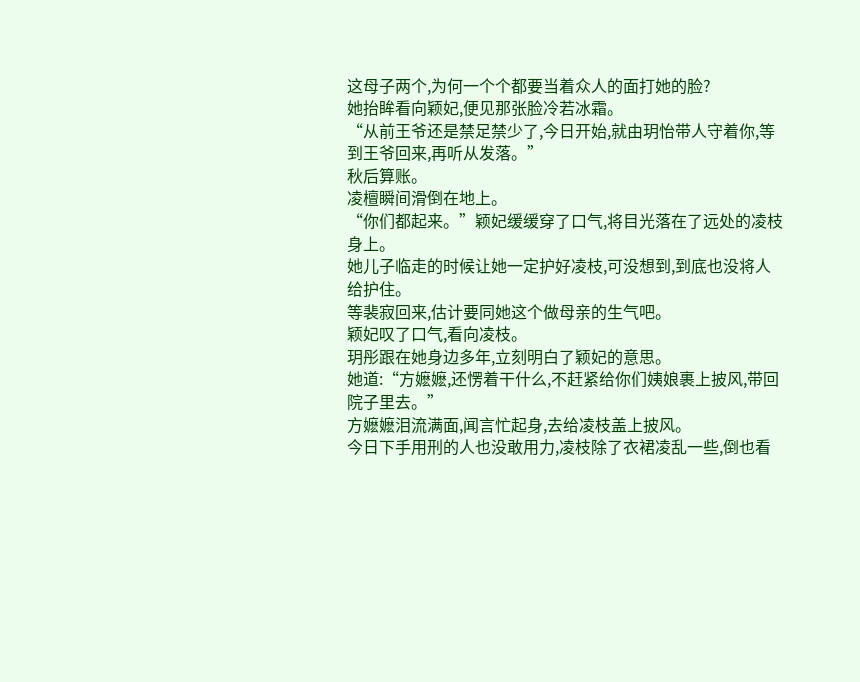这母子两个,为何一个个都要当着众人的面打她的脸?
她抬眸看向颖妃,便见那张脸冷若冰霜。
“从前王爷还是禁足禁少了,今日开始,就由玥怡带人守着你,等到王爷回来,再听从发落。”
秋后算账。
凌檀瞬间滑倒在地上。
“你们都起来。”颖妃缓缓穿了口气,将目光落在了远处的凌枝身上。
她儿子临走的时候让她一定护好凌枝,可没想到,到底也没将人给护住。
等裴寂回来,估计要同她这个做母亲的生气吧。
颖妃叹了口气,看向凌枝。
玥彤跟在她身边多年,立刻明白了颖妃的意思。
她道:“方嬷嬷,还愣着干什么,不赶紧给你们姨娘裹上披风,带回院子里去。”
方嬷嬷泪流满面,闻言忙起身,去给凌枝盖上披风。
今日下手用刑的人也没敢用力,凌枝除了衣裙凌乱一些,倒也看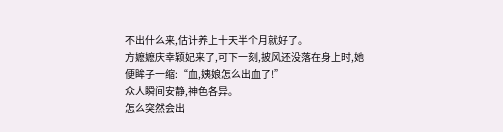不出什么来,估计养上十天半个月就好了。
方嬷嬷庆幸颖妃来了,可下一刻,披风还没落在身上时,她便眸子一缩:“血,姨娘怎么出血了!”
众人瞬间安静,神色各异。
怎么突然会出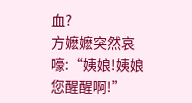血?
方嬷嬷突然哀嚎:“姨娘!姨娘您醒醒啊!”